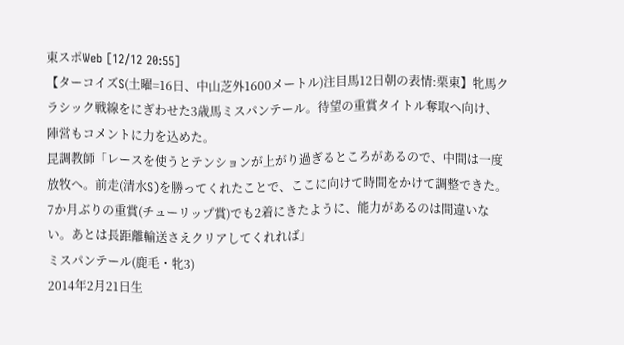東スポWeb [12/12 20:55]
【ターコイズS(土曜=16日、中山芝外1600メートル)注目馬12日朝の表情:栗東】牝馬クラシック戦線をにぎわせた3歳馬ミスパンテール。待望の重賞タイトル奪取へ向け、陣営もコメントに力を込めた。
昆調教師「レースを使うとテンションが上がり過ぎるところがあるので、中間は一度放牧へ。前走(清水S)を勝ってくれたことで、ここに向けて時間をかけて調整できた。7か月ぶりの重賞(チューリップ賞)でも2着にきたように、能力があるのは間違いない。あとは長距離輸送さえクリアしてくれれば」
ミスパンテール(鹿毛・牝3)
2014年2月21日生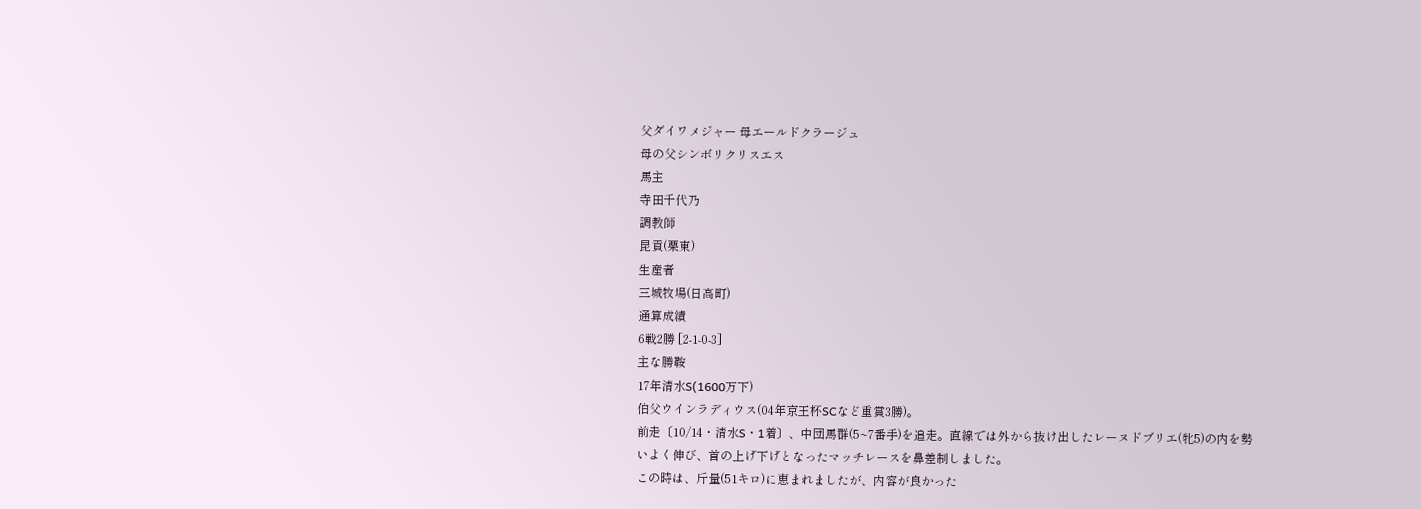父ダイワメジャー 母エールドクラージュ
母の父シンボリクリスエス
馬主
寺田千代乃
調教師
昆貢(栗東)
生産者
三城牧場(日高町)
通算成績
6戦2勝 [2-1-0-3]
主な勝鞍
17年清水S(1600万下)
伯父ウインラディウス(04年京王杯SCなど重賞3勝)。
前走〔10/14・清水S・1着〕、中団馬群(5~7番手)を追走。直線では外から抜け出したレーヌドブリエ(牝5)の内を勢いよく伸び、首の上げ下げとなったマッチレースを鼻差制しました。
この時は、斤量(51キロ)に恵まれましたが、内容が良かった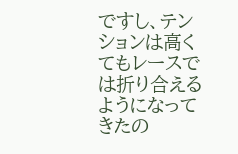ですし、テンションは高くてもレースでは折り合えるようになってきたの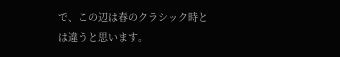で、この辺は春のクラシック時とは違うと思います。